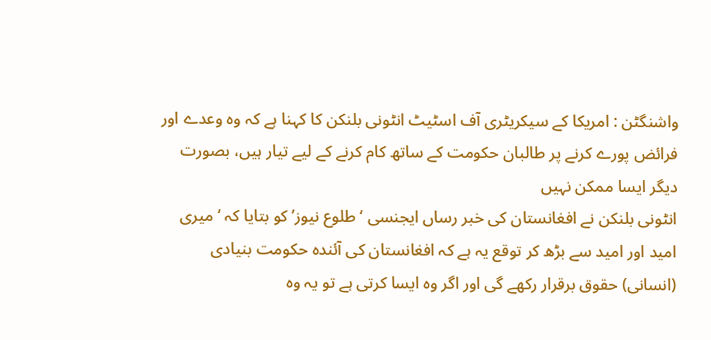واشنگٹن : امریکا کے سیکریٹری آف اسٹیٹ انٹونی بلنکن کا کہنا ہے کہ وہ وعدے اور فرائض پورے کرنے پر طالبان حکومت کے ساتھ کام کرنے کے لیے تیار ہیں، بصورت دیگر ایسا ممکن نہیں
انٹونی بلنکن نے افغانستان کی خبر رساں ایجنسی ‘طلوع نیوز’ کو بتایا کہ ‘میری امید اور امید سے بڑھ کر توقع یہ ہے کہ افغانستان کی آئندہ حکومت بنیادی (انسانی) حقوق برقرار رکھے گی اور اگر وہ ایسا کرتی ہے تو یہ وہ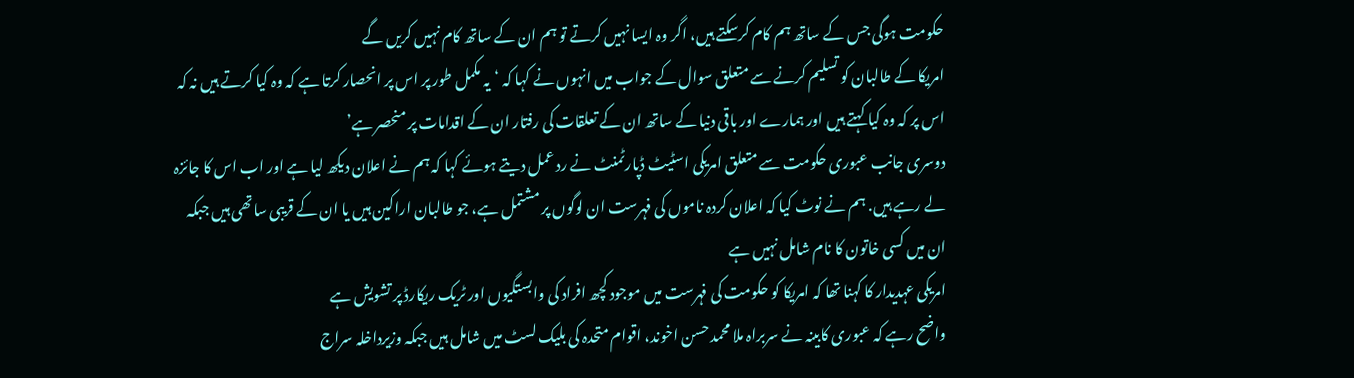حکومت ہوگی جس کے ساتھ ہم کام کرسکتے ہیں، اگر وہ ایسا نہیں کرتے تو ہم ان کے ساتھ کام نہیں کریں گے
امریکا کے طالبان کو تسلیم کرنے سے متعلق سوال کے جواب میں انہوں نے کہا کہ ‘یہ مکمل طور پر اس پر انحصار کرتا ہے کہ وہ کیا کرتے ہیں نہ کہ اس پر کہ وہ کیا کہتے ہیں اور ہمارے اور باقی دنیا کے ساتھ ان کے تعلقات کی رفتار ان کے اقدامات پر منحصر ہے’
دوسری جانب عبوری حکومت سے متعلق امریکی اسٹیٹ ڈپارٹمنٹ نے رد عمل دیتے ہوئے کہا کہ ہم نے اعلان دیکھ لیا ہے اور اب اس کا جائزہ لے رہے ہیں. ہم نے نوٹ کیا کہ اعلان کردہ ناموں کی فہرست ان لوگوں پر مشتمل ہے، جو طالبان اراکین ہیں یا ان کے قریبی ساتھی ہیں جبکہ ان میں کسی خاتون کا نام شامل نہیں ہے
امریکی عہدیدار کا کہنا تھا کہ امریکا کو حکومت کی فہرست میں موجود کچھ افراد کی وابستگیوں اور ٹریک ریکارڈ پر تشویش ہے
واضح رہے کہ عبوری کابینہ نے سربراہ ملا محمد حسن اخوند، اقوام متحدہ کی بلیک لسٹ میں شامل ہیں جبکہ وزیرداخلہ سراج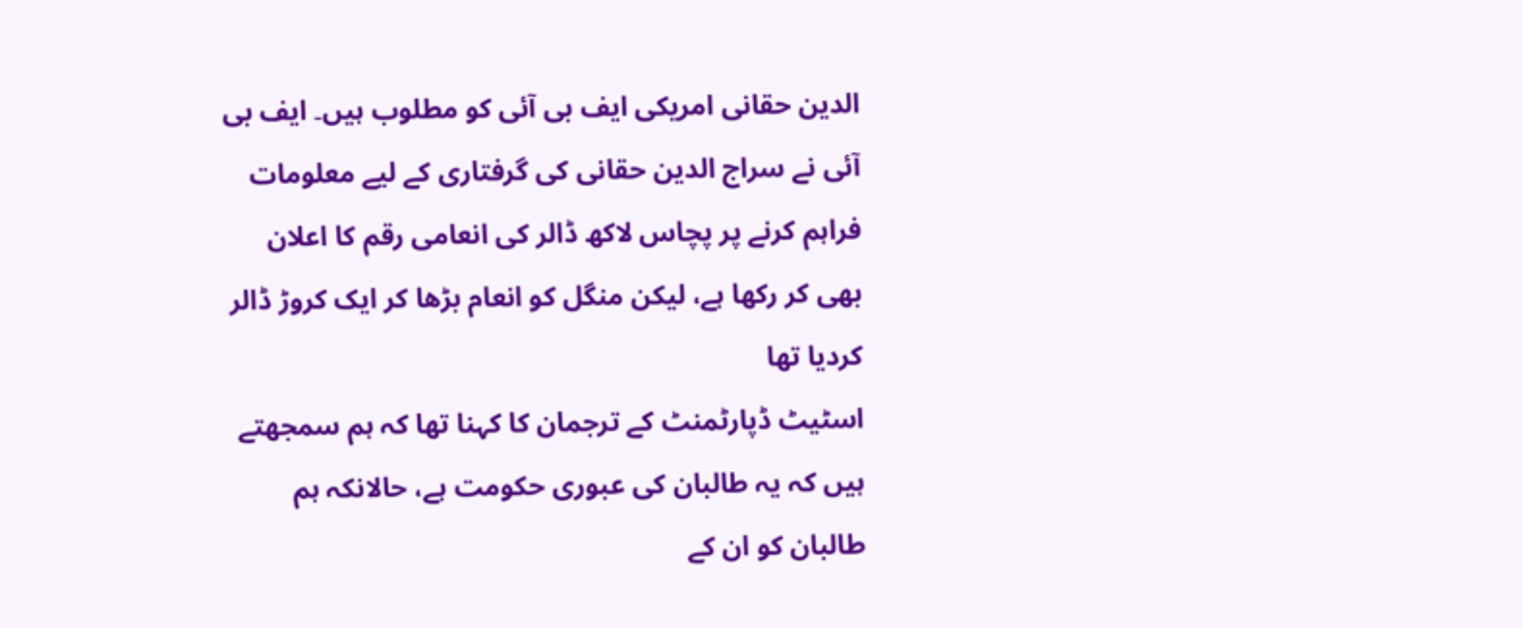الدین حقانی امریکی ایف بی آئی کو مطلوب ہیں۔ ایف بی آئی نے سراج الدین حقانی کی گرفتاری کے لیے معلومات فراہم کرنے پر پچاس لاکھ ڈالر کی انعامی رقم کا اعلان بھی کر رکھا ہے، لیکن منگل کو انعام بڑھا کر ایک کروڑ ڈالر کردیا تھا
اسٹیٹ ڈپارٹمنٹ کے ترجمان کا کہنا تھا کہ ہم سمجھتے ہیں کہ یہ طالبان کی عبوری حکومت ہے، حالانکہ ہم طالبان کو ان کے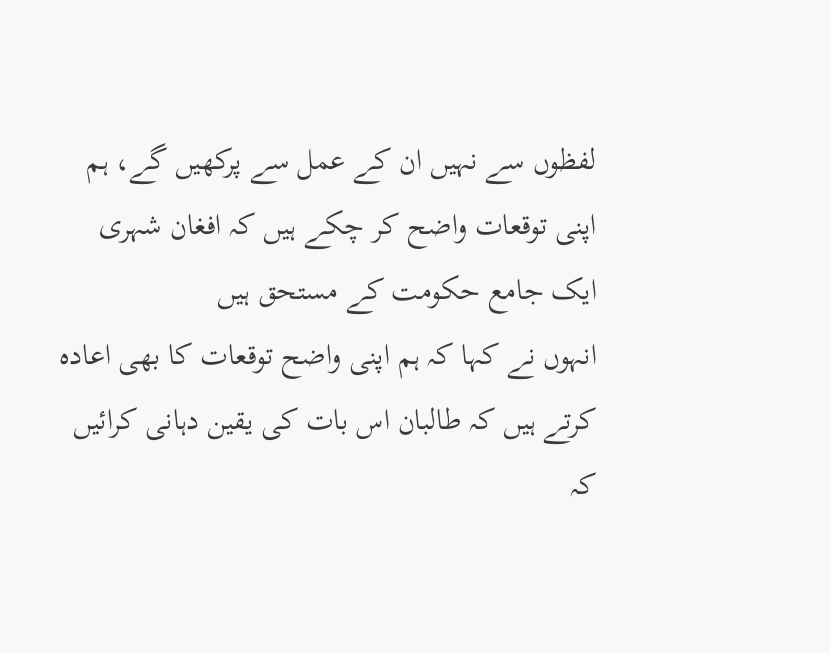لفظوں سے نہیں ان کے عمل سے پرکھیں گے، ہم اپنی توقعات واضح کر چکے ہیں کہ افغان شہری ایک جامع حکومت کے مستحق ہیں
انہوں نے کہا کہ ہم اپنی واضح توقعات کا بھی اعادہ کرتے ہیں کہ طالبان اس بات کی یقین دہانی کرائیں کہ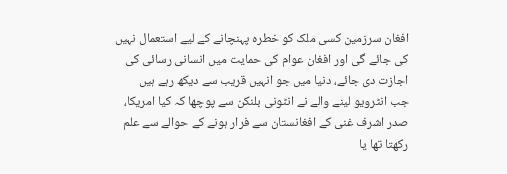افغان سرزمین کسی ملک کو خطرہ پہنچانے کے لیے استعمال نہیں کی جائے گی اور افغان عوام کی حمایت میں انسانی رسائی کی اجازت دی جائے، دنیا میں جو انہیں قریب سے دیکھ رہے ہیں
جب انٹرویو لینے والے نے انٹونی بلنکن سے پوچھا کہ کیا امریکا، صدر اشرف غنی کے افغانستان سے فرار ہونے کے حوالے سے علم رکھتا تھا یا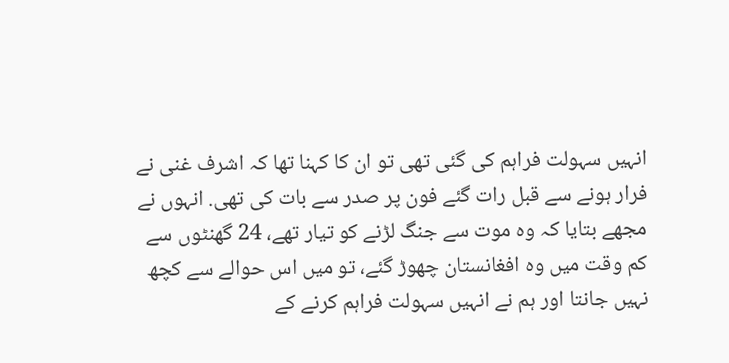انہیں سہولت فراہم کی گئی تھی تو ان کا کہنا تھا کہ اشرف غنی نے فرار ہونے سے قبل رات گئے فون پر صدر سے بات کی تھی. انہوں نے مجھے بتایا کہ وہ موت سے جنگ لڑنے کو تیار تھے، 24 گھنٹوں سے کم وقت میں وہ افغانستان چھوڑ گئے، تو میں اس حوالے سے کچھ نہیں جانتا اور ہم نے انہیں سہولت فراہم کرنے کے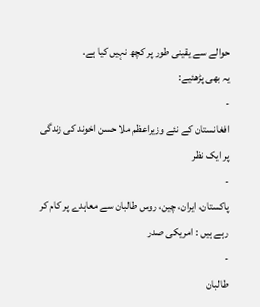حوالے سے یقینی طور پر کچھ نہیں کیا ہے.
یہ بھی پڑھئیے:
-
افغانستان کے نئے وزیراعظم ملا حسن اخوند کی زندگی پر ایک نظر
-
پاکستان، ایران، چین، روس طالبان سے معاہدے پر کام کر رہے ہیں : امریکی صدر
-
طالبان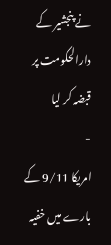نے پنجشیر کے دارالحکومت پر قبضہ کر لیا
-
امریکا 9/11 کے بارے میں خفیہ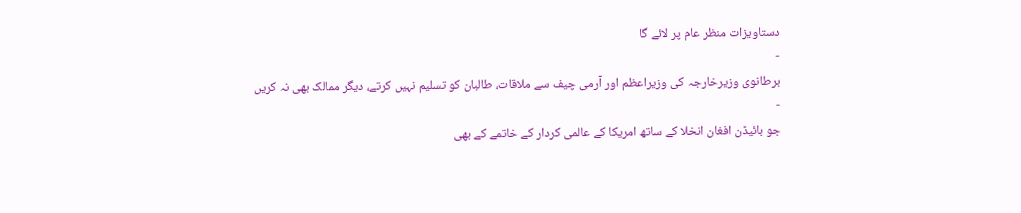دستاویزات منظر عام پر لائے گا
-
برطانوی وزیرخارجہ کی وزیراعظم اور آرمی چیف سے ملاقات، طالبان کو تسلیم نہیں کرتے، دیگر ممالک بھی نہ کریں
-
جو بائیڈن افغان انخلا کے ساتھ امریکا کے عالمی کردار کے خاتمے کے بھی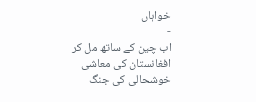خواہاں
-
اب چین کے ساتھ مل کر افغانستان کی معاشی خوشحالی کی جنگ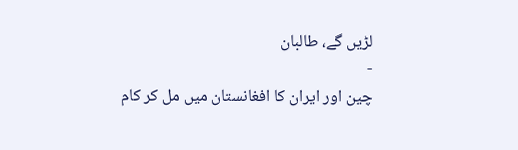لڑیں گے، طالبان
-
چین اور ایران کا افغانستان میں مل کر کام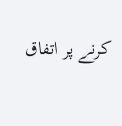کرنے پر اتفاق